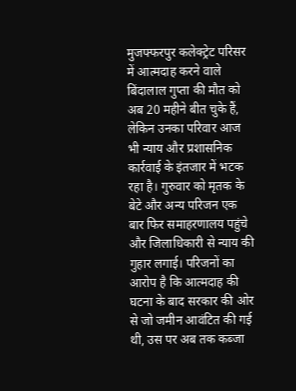मुजफ्फरपुर कलेक्ट्रेट परिसर में आत्मदाह करने वाले बिंदालाल गुप्ता की मौत को अब 20 महीने बीत चुके हैं, लेकिन उनका परिवार आज भी न्याय और प्रशासनिक कार्रवाई के इंतजार में भटक रहा है। गुरुवार को मृतक के बेटे और अन्य परिजन एक बार फिर समाहरणालय पहुंचे और जिलाधिकारी से न्याय की गुहार लगाई। परिजनों का आरोप है कि आत्मदाह की घटना के बाद सरकार की ओर से जो जमीन आवंटित की गई थी, उस पर अब तक कब्जा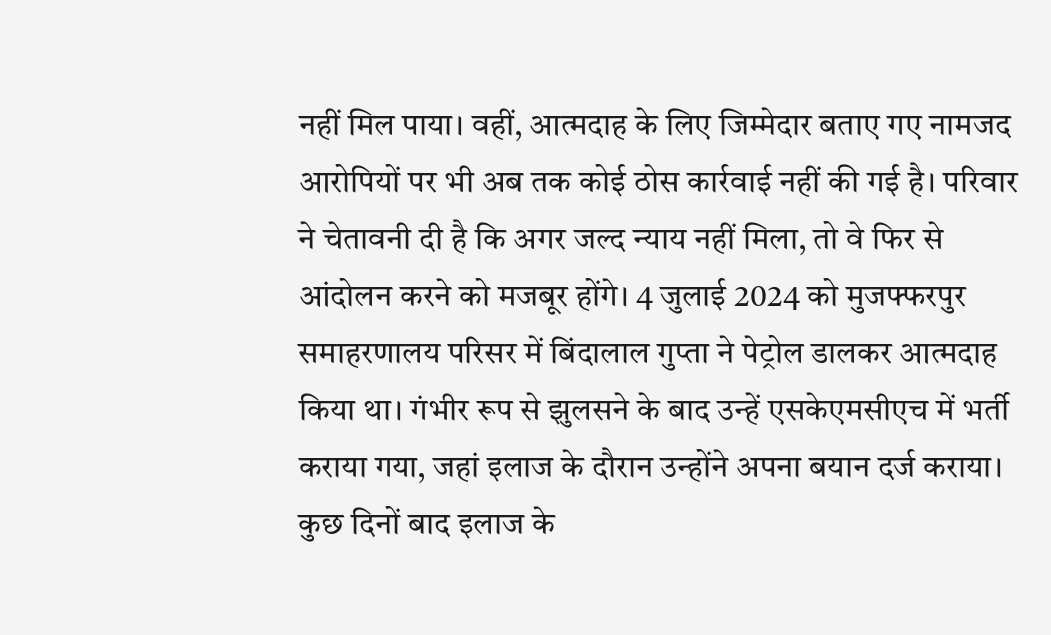नहीं मिल पाया। वहीं, आत्मदाह के लिए जिम्मेदार बताए गए नामजद आरोपियों पर भी अब तक कोई ठोस कार्रवाई नहीं की गई है। परिवार ने चेतावनी दी है कि अगर जल्द न्याय नहीं मिला, तो वे फिर से आंदोलन करने को मजबूर होंगे। 4 जुलाई 2024 को मुजफ्फरपुर समाहरणालय परिसर में बिंदालाल गुप्ता ने पेट्रोल डालकर आत्मदाह किया था। गंभीर रूप से झुलसने के बाद उन्हें एसकेएमसीएच में भर्ती कराया गया, जहां इलाज के दौरान उन्होंने अपना बयान दर्ज कराया। कुछ दिनों बाद इलाज के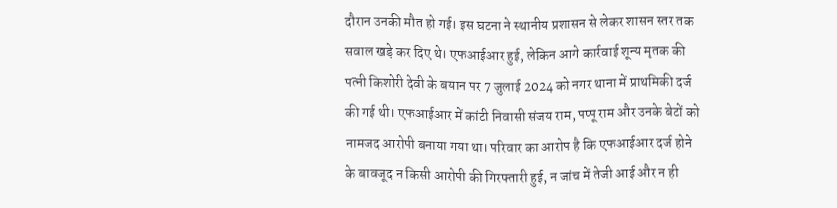दौरान उनकी मौत हो गई। इस घटना ने स्थानीय प्रशासन से लेकर शासन स्तर तक सवाल खड़े कर दिए थे। एफआईआर हुई, लेकिन आगे कार्रवाई शून्य मृतक की पत्नी किशोरी देवी के बयान पर 7 जुलाई 2024 को नगर थाना में प्राथमिकी दर्ज की गई थी। एफआईआर में कांटी निवासी संजय राम, पप्पू राम और उनके बेटों को नामजद आरोपी बनाया गया था। परिवार का आरोप है कि एफआईआर दर्ज होने के बावजूद न किसी आरोपी की गिरफ्तारी हुई, न जांच में तेजी आई और न ही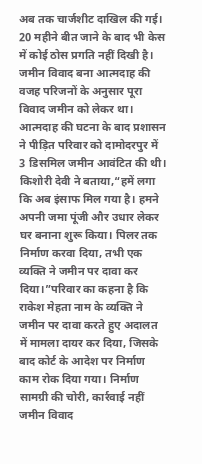अब तक चार्जशीट दाखिल की गई। 20 महीने बीत जाने के बाद भी केस में कोई ठोस प्रगति नहीं दिखी है। जमीन विवाद बना आत्मदाह की वजह परिजनों के अनुसार पूरा विवाद जमीन को लेकर था। आत्मदाह की घटना के बाद प्रशासन ने पीड़ित परिवार को दामोदरपुर में 3 डिसमिल जमीन आवंटित की थी। किशोरी देवी ने बताया,“हमें लगा कि अब इंसाफ मिल गया है। हमने अपनी जमा पूंजी और उधार लेकर घर बनाना शुरू किया। पिलर तक निर्माण करवा दिया, तभी एक व्यक्ति ने जमीन पर दावा कर दिया।”परिवार का कहना है कि राकेश मेहता नाम के व्यक्ति ने जमीन पर दावा करते हुए अदालत में मामला दायर कर दिया, जिसके बाद कोर्ट के आदेश पर निर्माण काम रोक दिया गया। निर्माण सामग्री की चोरी, कार्रवाई नहीं जमीन विवाद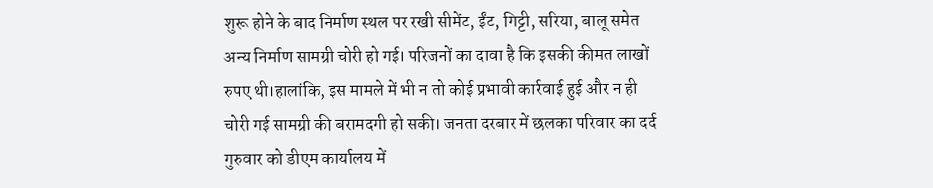शुरू होने के बाद निर्माण स्थल पर रखी सीमेंट, ईंट, गिट्टी, सरिया, बालू समेत अन्य निर्माण सामग्री चोरी हो गई। परिजनों का दावा है कि इसकी कीमत लाखों रुपए थी।हालांकि, इस मामले में भी न तो कोई प्रभावी कार्रवाई हुई और न ही चोरी गई सामग्री की बरामदगी हो सकी। जनता दरबार में छलका परिवार का दर्द गुरुवार को डीएम कार्यालय में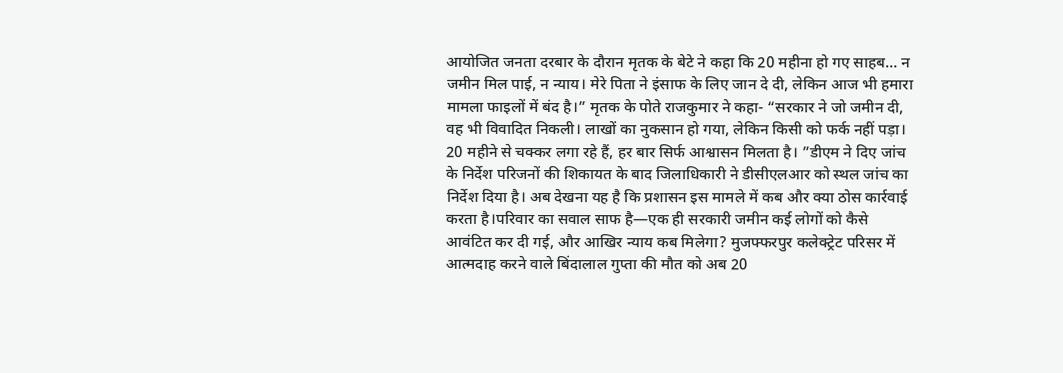आयोजित जनता दरबार के दौरान मृतक के बेटे ने कहा कि 20 महीना हो गए साहब… न जमीन मिल पाई, न न्याय। मेरे पिता ने इंसाफ के लिए जान दे दी, लेकिन आज भी हमारा मामला फाइलों में बंद है।” मृतक के पोते राजकुमार ने कहा- “सरकार ने जो जमीन दी, वह भी विवादित निकली। लाखों का नुकसान हो गया, लेकिन किसी को फर्क नहीं पड़ा। 20 महीने से चक्कर लगा रहे हैं, हर बार सिर्फ आश्वासन मिलता है। ”डीएम ने दिए जांच के निर्देश परिजनों की शिकायत के बाद जिलाधिकारी ने डीसीएलआर को स्थल जांच का निर्देश दिया है। अब देखना यह है कि प्रशासन इस मामले में कब और क्या ठोस कार्रवाई करता है।परिवार का सवाल साफ है—एक ही सरकारी जमीन कई लोगों को कैसे आवंटित कर दी गई, और आखिर न्याय कब मिलेगा? मुजफ्फरपुर कलेक्ट्रेट परिसर में आत्मदाह करने वाले बिंदालाल गुप्ता की मौत को अब 20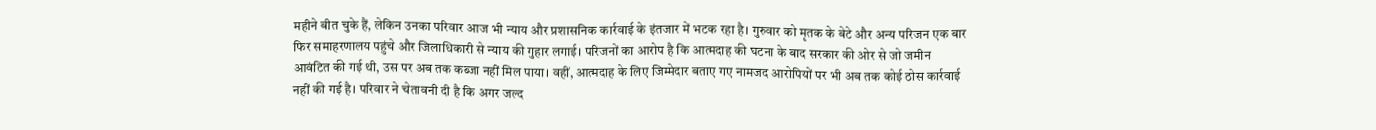महीने बीत चुके हैं, लेकिन उनका परिवार आज भी न्याय और प्रशासनिक कार्रवाई के इंतजार में भटक रहा है। गुरुवार को मृतक के बेटे और अन्य परिजन एक बार फिर समाहरणालय पहुंचे और जिलाधिकारी से न्याय की गुहार लगाई। परिजनों का आरोप है कि आत्मदाह की घटना के बाद सरकार की ओर से जो जमीन आवंटित की गई थी, उस पर अब तक कब्जा नहीं मिल पाया। वहीं, आत्मदाह के लिए जिम्मेदार बताए गए नामजद आरोपियों पर भी अब तक कोई ठोस कार्रवाई नहीं की गई है। परिवार ने चेतावनी दी है कि अगर जल्द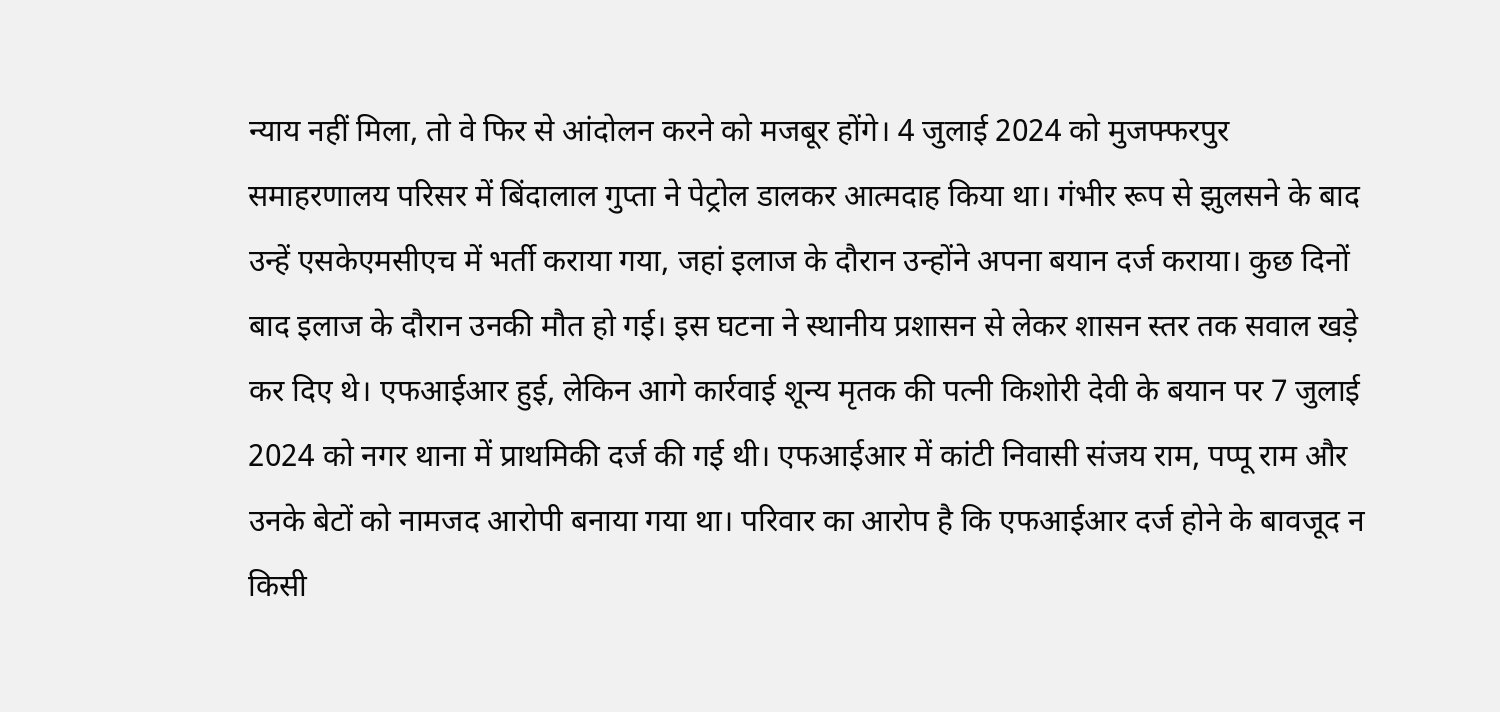न्याय नहीं मिला, तो वे फिर से आंदोलन करने को मजबूर होंगे। 4 जुलाई 2024 को मुजफ्फरपुर समाहरणालय परिसर में बिंदालाल गुप्ता ने पेट्रोल डालकर आत्मदाह किया था। गंभीर रूप से झुलसने के बाद उन्हें एसकेएमसीएच में भर्ती कराया गया, जहां इलाज के दौरान उन्होंने अपना बयान दर्ज कराया। कुछ दिनों बाद इलाज के दौरान उनकी मौत हो गई। इस घटना ने स्थानीय प्रशासन से लेकर शासन स्तर तक सवाल खड़े कर दिए थे। एफआईआर हुई, लेकिन आगे कार्रवाई शून्य मृतक की पत्नी किशोरी देवी के बयान पर 7 जुलाई 2024 को नगर थाना में प्राथमिकी दर्ज की गई थी। एफआईआर में कांटी निवासी संजय राम, पप्पू राम और उनके बेटों को नामजद आरोपी बनाया गया था। परिवार का आरोप है कि एफआईआर दर्ज होने के बावजूद न किसी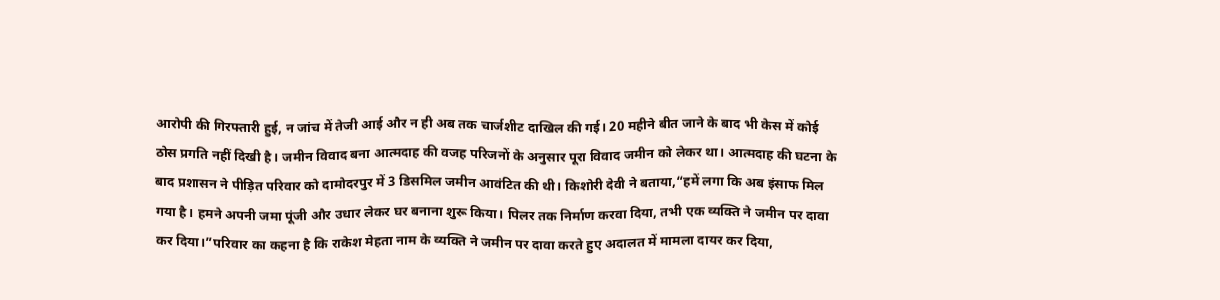आरोपी की गिरफ्तारी हुई, न जांच में तेजी आई और न ही अब तक चार्जशीट दाखिल की गई। 20 महीने बीत जाने के बाद भी केस में कोई ठोस प्रगति नहीं दिखी है। जमीन विवाद बना आत्मदाह की वजह परिजनों के अनुसार पूरा विवाद जमीन को लेकर था। आत्मदाह की घटना के बाद प्रशासन ने पीड़ित परिवार को दामोदरपुर में 3 डिसमिल जमीन आवंटित की थी। किशोरी देवी ने बताया,“हमें लगा कि अब इंसाफ मिल गया है। हमने अपनी जमा पूंजी और उधार लेकर घर बनाना शुरू किया। पिलर तक निर्माण करवा दिया, तभी एक व्यक्ति ने जमीन पर दावा कर दिया।”परिवार का कहना है कि राकेश मेहता नाम के व्यक्ति ने जमीन पर दावा करते हुए अदालत में मामला दायर कर दिया,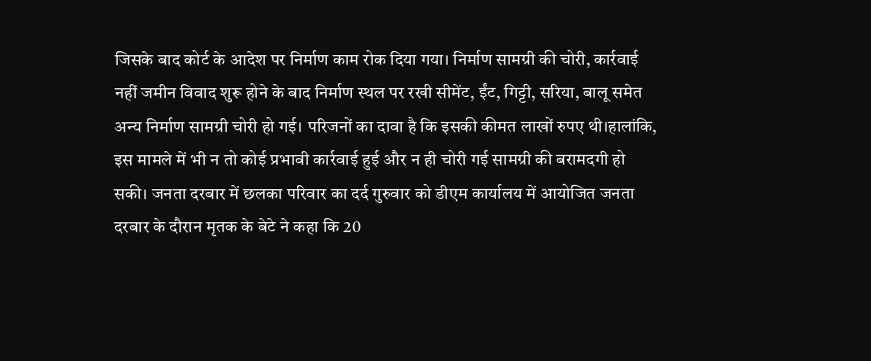जिसके बाद कोर्ट के आदेश पर निर्माण काम रोक दिया गया। निर्माण सामग्री की चोरी, कार्रवाई नहीं जमीन विवाद शुरू होने के बाद निर्माण स्थल पर रखी सीमेंट, ईंट, गिट्टी, सरिया, बालू समेत अन्य निर्माण सामग्री चोरी हो गई। परिजनों का दावा है कि इसकी कीमत लाखों रुपए थी।हालांकि, इस मामले में भी न तो कोई प्रभावी कार्रवाई हुई और न ही चोरी गई सामग्री की बरामदगी हो सकी। जनता दरबार में छलका परिवार का दर्द गुरुवार को डीएम कार्यालय में आयोजित जनता दरबार के दौरान मृतक के बेटे ने कहा कि 20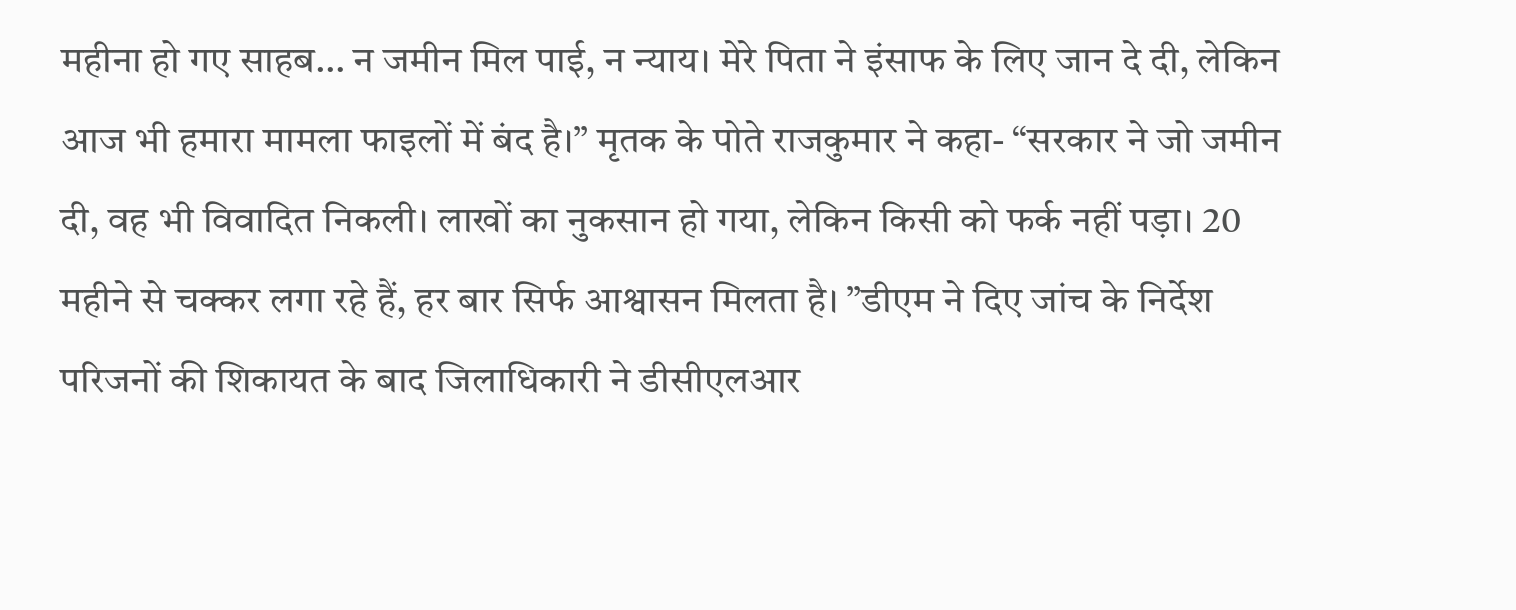महीना हो गए साहब… न जमीन मिल पाई, न न्याय। मेरे पिता ने इंसाफ के लिए जान दे दी, लेकिन आज भी हमारा मामला फाइलों में बंद है।” मृतक के पोते राजकुमार ने कहा- “सरकार ने जो जमीन दी, वह भी विवादित निकली। लाखों का नुकसान हो गया, लेकिन किसी को फर्क नहीं पड़ा। 20 महीने से चक्कर लगा रहे हैं, हर बार सिर्फ आश्वासन मिलता है। ”डीएम ने दिए जांच के निर्देश परिजनों की शिकायत के बाद जिलाधिकारी ने डीसीएलआर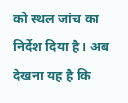को स्थल जांच का निर्देश दिया है। अब देखना यह है कि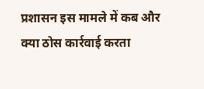प्रशासन इस मामले में कब और क्या ठोस कार्रवाई करता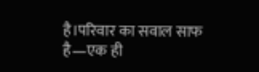है।परिवार का सवाल साफ है—एक ही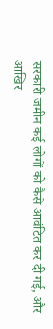सरकारी जमीन कई लोगों को कैसे आवंटित कर दी गई, और आखिर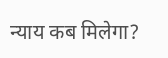न्याय कब मिलेगा?